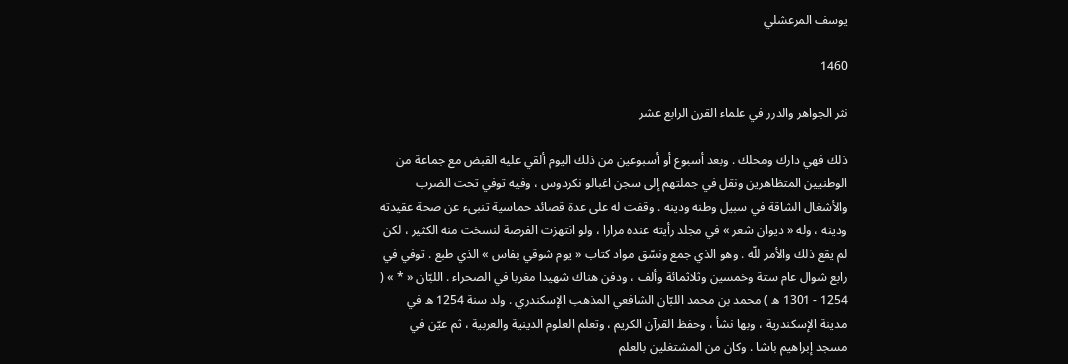يوسف المرعشلي

1460

نثر الجواهر والدرر في علماء القرن الرابع عشر

ذلك فهي دارك ومحلك . وبعد أسبوع أو أسبوعين من ذلك اليوم ألقي عليه القبض مع جماعة من الوطنيين المتظاهرين ونقل في جملتهم إلى سجن اغبالو نكردوس ، وفيه توفي تحت الضرب والأشغال الشاقة في سبيل وطنه ودينه . وقفت له على عدة قصائد حماسية تنبىء عن صحة عقيدته ودينه ، وله « ديوان شعر » في مجلد رأيته عنده مرارا ، ولو انتهزت الفرصة لنسخت منه الكثير ، لكن لم يقع ذلك والأمر للّه . وهو الذي جمع ونسّق مواد كتاب « يوم شوقي بفاس » الذي طبع . توفي في رابع شوال عام ستة وخمسين وثلاثمائة وألف ، ودفن هناك شهيدا مغربا في الصحراء . اللبّان « * » ( 1254 - 1301 ه ) محمد بن محمد اللبّان الشافعي المذهب الإسكندري . ولد سنة 1254 ه في مدينة الإسكندرية ، وبها نشأ ، وحفظ القرآن الكريم ، وتعلم العلوم الدينية والعربية ، ثم عيّن في مسجد إبراهيم باشا . وكان من المشتغلين بالعلم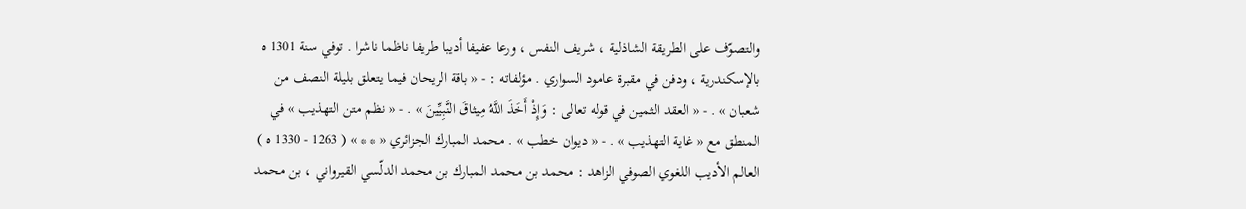والتصوّف على الطريقة الشاذلية ، شريف النفس ، ورعا عفيفا أديبا طريفا ناظما ناشرا . توفي سنة 1301 ه بالإسكندرية ، ودفن في مقبرة عامود السواري . مؤلفاته : - « باقة الريحان فيما يتعلق بليلة النصف من شعبان » . - « العقد الثمين في قوله تعالى : وَإِذْ أَخَذَ اللَّهُ مِيثاقَ النَّبِيِّينَ » . - « نظم متن التهذيب » في المنطق مع « غاية التهذيب » . - « ديوان خطب » . محمد المبارك الجزائري « * * » ( 1263 - 1330 ه ) العالم الأديب اللغوي الصوفي الزاهد : محمد بن محمد المبارك بن محمد الدلّسي القيرواني ، بن محمد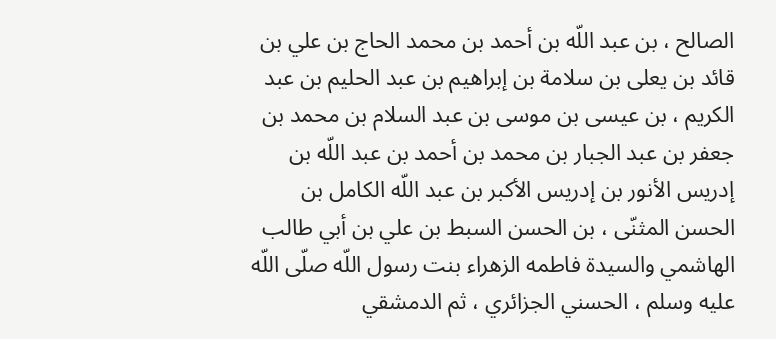الصالح ، بن عبد اللّه بن أحمد بن محمد الحاج بن علي بن قائد بن يعلى بن سلامة بن إبراهيم بن عبد الحليم بن عبد الكريم ، بن عيسى بن موسى بن عبد السلام بن محمد بن جعفر بن عبد الجبار بن محمد بن أحمد بن عبد اللّه بن إدريس الأنور بن إدريس الأكبر بن عبد اللّه الكامل بن الحسن المثنّى ، بن الحسن السبط بن علي بن أبي طالب الهاشمي والسيدة فاطمه الزهراء بنت رسول اللّه صلّى اللّه عليه وسلم ، الحسني الجزائري ، ثم الدمشقي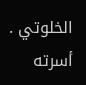الخلوتي . أسرته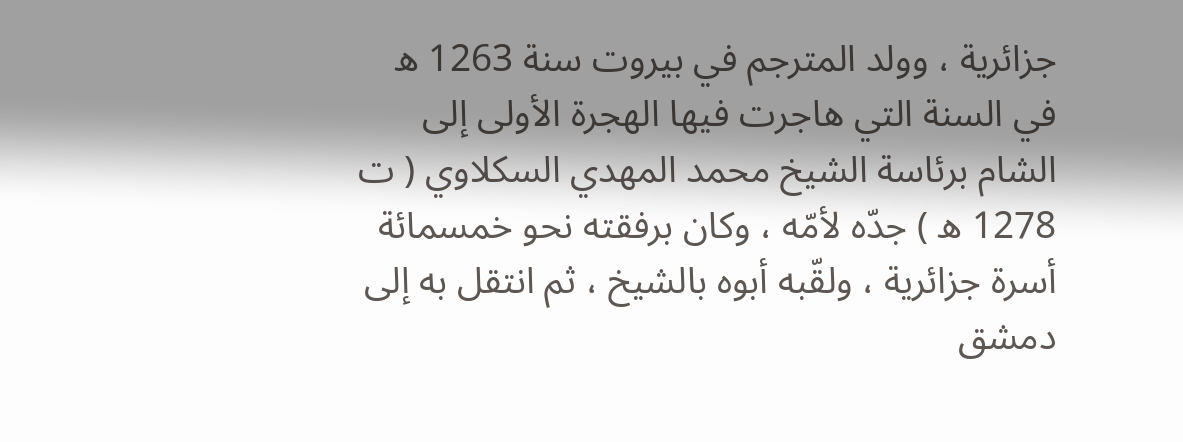جزائرية ، وولد المترجم في بيروت سنة 1263 ه في السنة التي هاجرت فيها الهجرة الأولى إلى الشام برئاسة الشيخ محمد المهدي السكلاوي ( ت 1278 ه ) جدّه لأمّه ، وكان برفقته نحو خمسمائة أسرة جزائرية ، ولقّبه أبوه بالشيخ ، ثم انتقل به إلى دمشق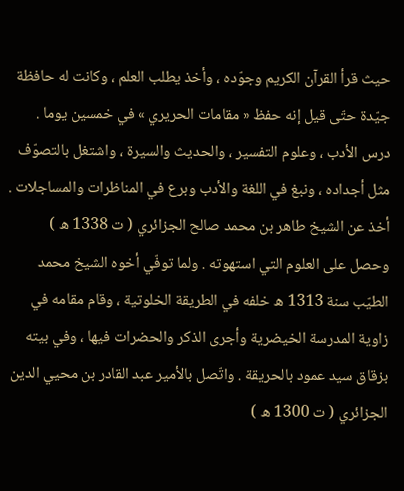حيث قرأ القرآن الكريم وجوّده ، وأخذ يطلب العلم ، وكانت له حافظة جيّدة حتّى قيل إنه حفظ « مقامات الحريري » في خمسين يوما . درس الأدب ، وعلوم التفسير ، والحديث والسيرة ، واشتغل بالتصوّف مثل أجداده ، ونبغ في اللغة والأدب وبرع في المناظرات والمساجلات . أخذ عن الشيخ طاهر بن محمد صالح الجزائري ( ت 1338 ه ) وحصل على العلوم التي استهوته . ولما توفّي أخوه الشيخ محمد الطيّب سنة 1313 ه خلفه في الطريقة الخلوتية ، وقام مقامه في زاوية المدرسة الخيضرية وأجرى الذكر والحضرات فيها ، وفي بيته بزقاق سيد عمود بالحريقة . واتّصل بالأمير عبد القادر بن محيي الدين الجزائري ( ت 1300 ه )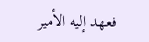فعهد إليه الأمير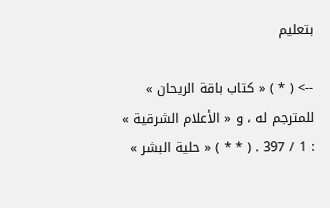بتعليم

--> ( * ) « كتاب باقة الريحان » للمترجم له ، و « الأعلام الشرقية » : 1 / 397 . ( * * ) « حلية البشر »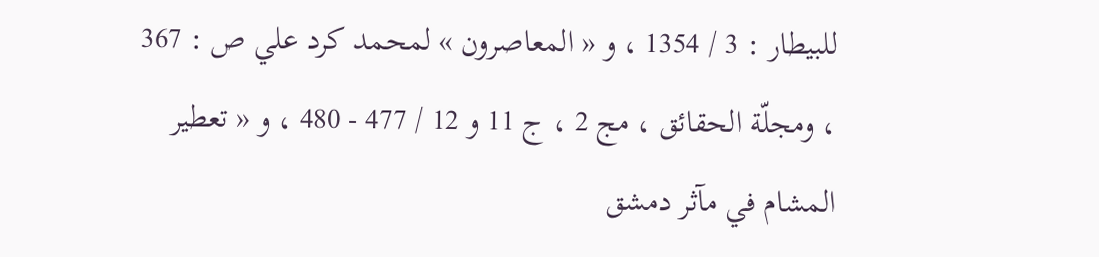للبيطار : 3 / 1354 ، و « المعاصرون » لمحمد كرد علي ص : 367 ، ومجلّة الحقائق ، مج 2 ، ج 11 و 12 / 477 - 480 ، و « تعطير المشام في مآثر دمشق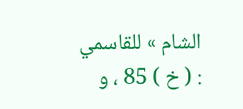الشام » للقاسمي : ( خ ) 85 ، و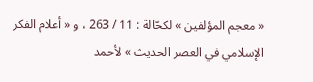« معجم المؤلفين » لكحّالة : 11 / 263 ، و « أعلام الفكر الإسلامي في العصر الحديث » لأحمد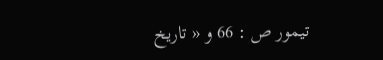تيمور ص : 66 و « تاريخ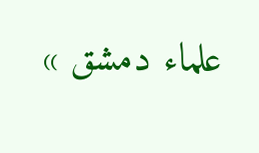علماء دمشق »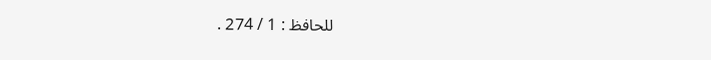للحافظ : 1 / 274 .